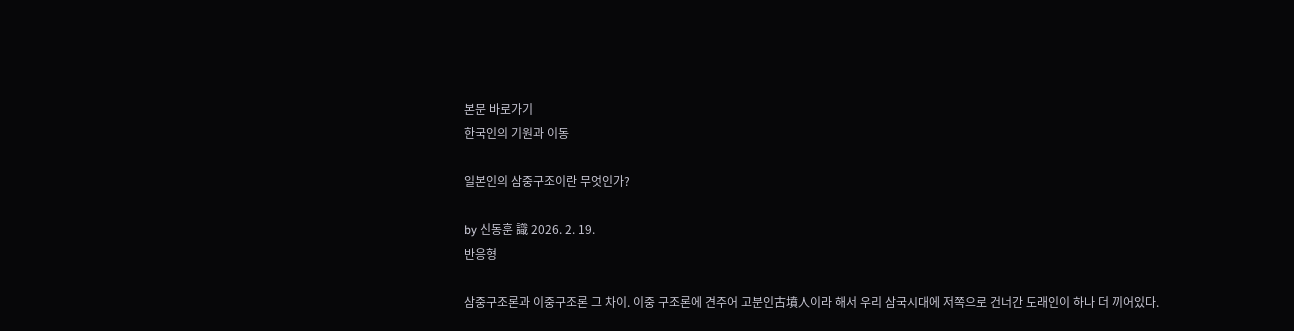본문 바로가기
한국인의 기원과 이동

일본인의 삼중구조이란 무엇인가?

by 신동훈 識 2026. 2. 19.
반응형

삼중구조론과 이중구조론 그 차이. 이중 구조론에 견주어 고분인古墳人이라 해서 우리 삼국시대에 저쪽으로 건너간 도래인이 하나 더 끼어있다.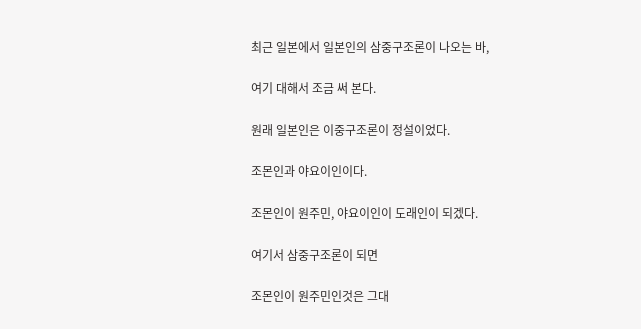최근 일본에서 일본인의 삼중구조론이 나오는 바,

여기 대해서 조금 써 본다.

원래 일본인은 이중구조론이 정설이었다.

조몬인과 야요이인이다.

조몬인이 원주민, 야요이인이 도래인이 되겠다.

여기서 삼중구조론이 되면

조몬인이 원주민인것은 그대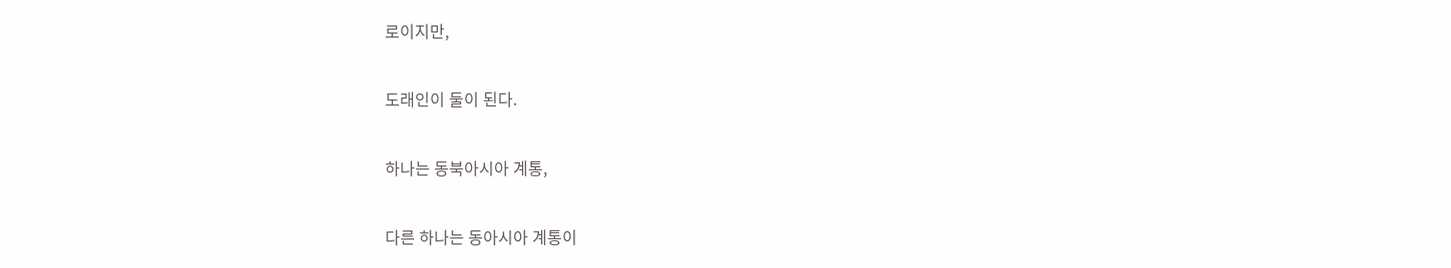로이지만,

도래인이 둘이 된다.

하나는 동북아시아 계통,

다른 하나는 동아시아 계통이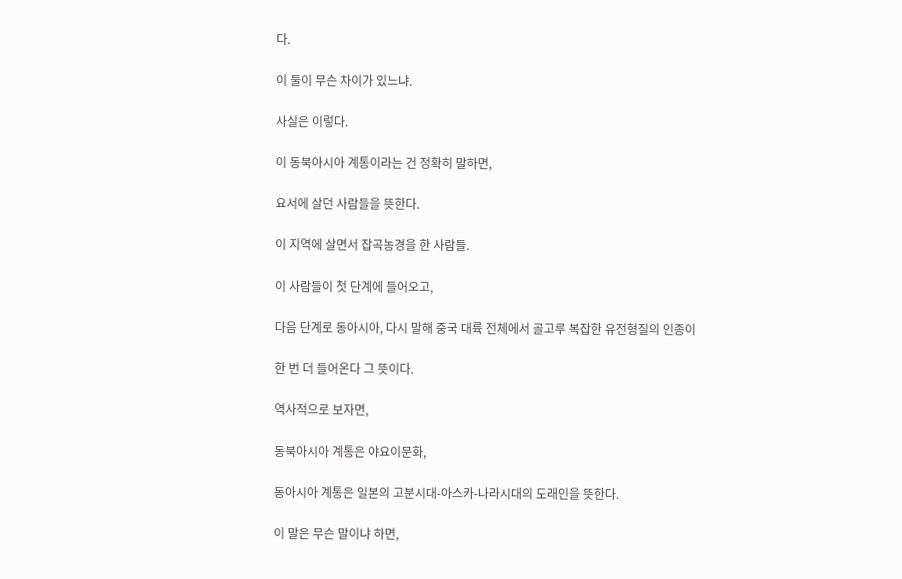다.

이 둘이 무슨 차이가 있느냐.

사실은 이렇다.

이 동북아시아 계통이라는 건 정확히 말하면,

요서에 살던 사람들을 뜻한다.

이 지역에 살면서 잡곡농경을 한 사람들.

이 사람들이 첫 단계에 들어오고,

다음 단계로 동아시아, 다시 말해 중국 대륙 전체에서 골고루 복잡한 유전형질의 인종이

한 번 더 들어온다 그 뜻이다.

역사적으로 보자면,

동북아시아 계통은 야요이문화,

동아시아 계통은 일본의 고분시대-아스카-나라시대의 도래인을 뜻한다.

이 말은 무슨 말이냐 하면,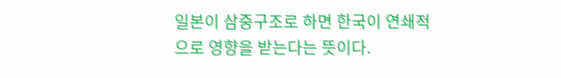일본이 삼중구조로 하면 한국이 연쇄적으로 영향을 받는다는 뜻이다.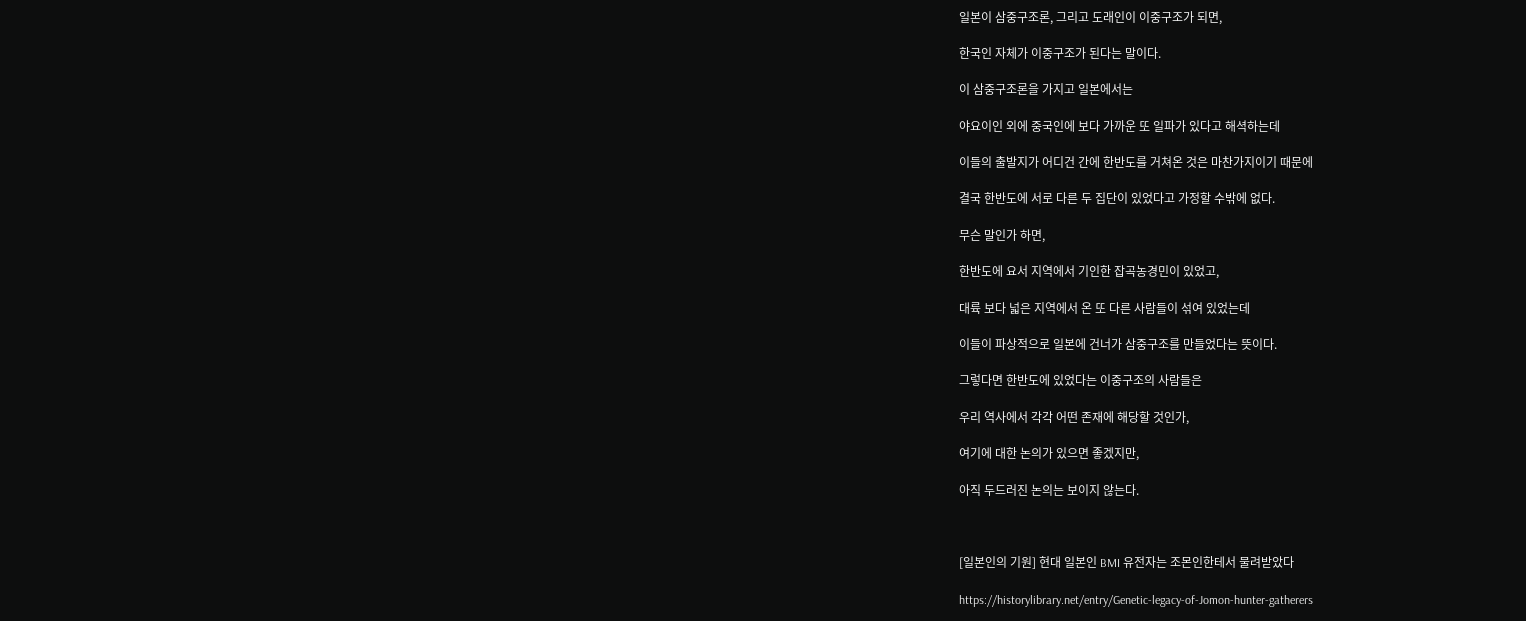일본이 삼중구조론, 그리고 도래인이 이중구조가 되면,

한국인 자체가 이중구조가 된다는 말이다.

이 삼중구조론을 가지고 일본에서는

야요이인 외에 중국인에 보다 가까운 또 일파가 있다고 해셕하는데

이들의 출발지가 어디건 간에 한반도를 거쳐온 것은 마찬가지이기 때문에

결국 한반도에 서로 다른 두 집단이 있었다고 가정할 수밖에 없다.

무슨 말인가 하면,

한반도에 요서 지역에서 기인한 잡곡농경민이 있었고,

대륙 보다 넓은 지역에서 온 또 다른 사람들이 섞여 있었는데

이들이 파상적으로 일본에 건너가 삼중구조를 만들었다는 뜻이다.

그렇다면 한반도에 있었다는 이중구조의 사람들은

우리 역사에서 각각 어떤 존재에 해당할 것인가,

여기에 대한 논의가 있으면 좋겠지만,

아직 두드러진 논의는 보이지 않는다.



[일본인의 기원] 현대 일본인 BMI 유전자는 조몬인한테서 물려받았다

https://historylibrary.net/entry/Genetic-legacy-of-Jomon-hunter-gatherers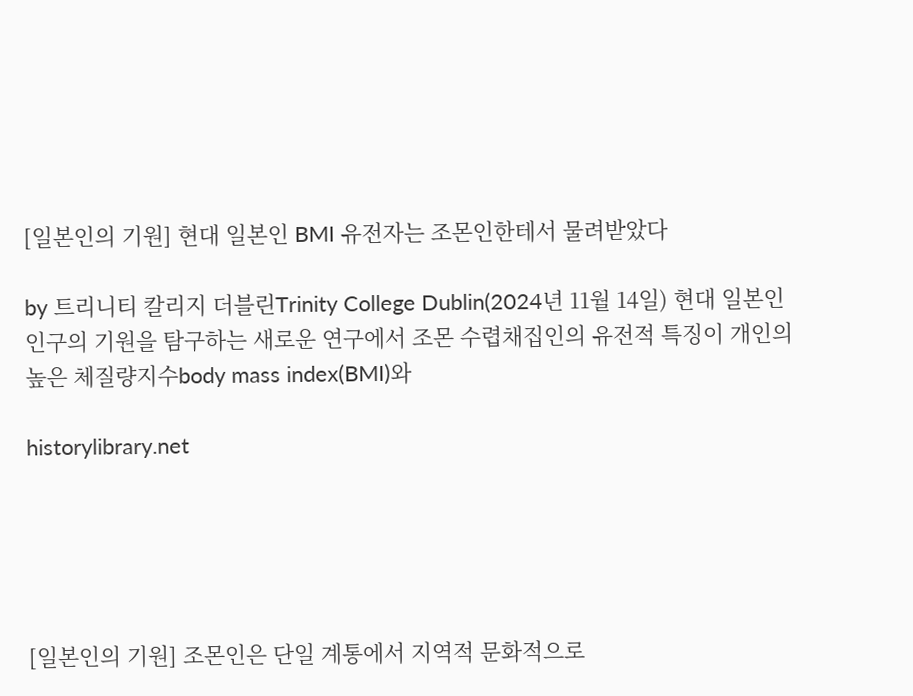[일본인의 기원] 현대 일본인 BMI 유전자는 조몬인한테서 물려받았다

by 트리니티 칼리지 더블린Trinity College Dublin(2024년 11월 14일) 현대 일본인 인구의 기원을 탐구하는 새로운 연구에서 조몬 수렵채집인의 유전적 특징이 개인의 높은 체질량지수body mass index(BMI)와

historylibrary.net





[일본인의 기원] 조몬인은 단일 계통에서 지역적 문화적으로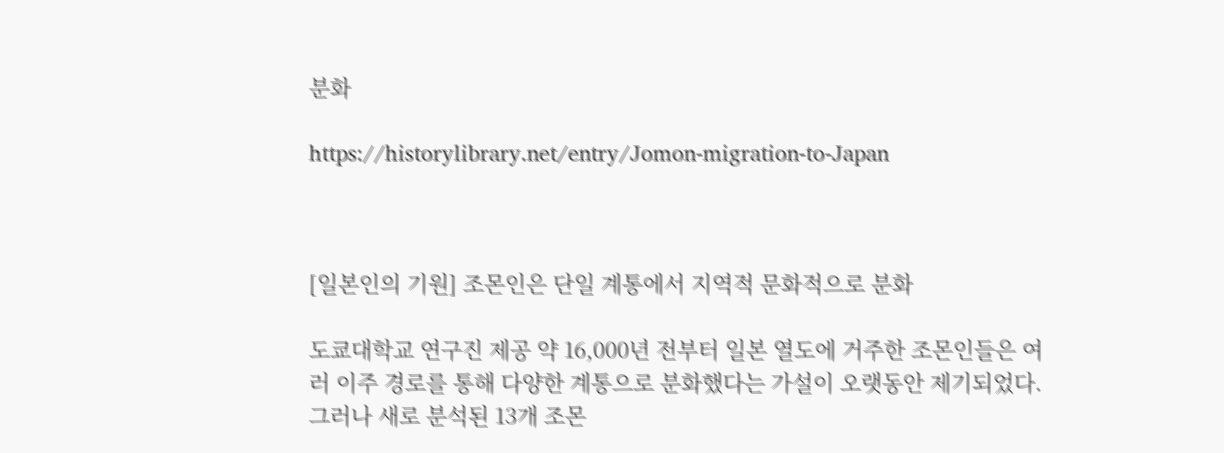분화

https://historylibrary.net/entry/Jomon-migration-to-Japan



[일본인의 기원] 조몬인은 단일 계통에서 지역적 문화적으로 분화

도쿄대학교 연구진 제공 약 16,000년 전부터 일본 열도에 거주한 조몬인들은 여러 이주 경로를 통해 다양한 계통으로 분화했다는 가설이 오랫동안 제기되었다.그러나 새로 분석된 13개 조몬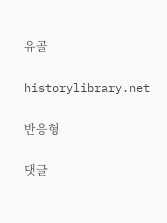유골

historylibrary.net

반응형

댓글